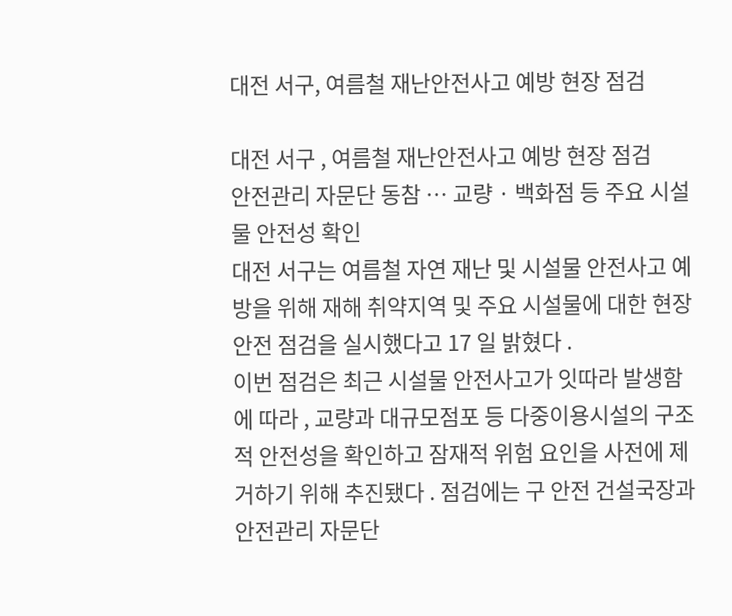대전 서구, 여름철 재난안전사고 예방 현장 점검

대전 서구 , 여름철 재난안전사고 예방 현장 점검
안전관리 자문단 동참 … 교량 · 백화점 등 주요 시설물 안전성 확인
대전 서구는 여름철 자연 재난 및 시설물 안전사고 예방을 위해 재해 취약지역 및 주요 시설물에 대한 현장 안전 점검을 실시했다고 17 일 밝혔다 .
이번 점검은 최근 시설물 안전사고가 잇따라 발생함에 따라 , 교량과 대규모점포 등 다중이용시설의 구조적 안전성을 확인하고 잠재적 위험 요인을 사전에 제거하기 위해 추진됐다 . 점검에는 구 안전 건설국장과 안전관리 자문단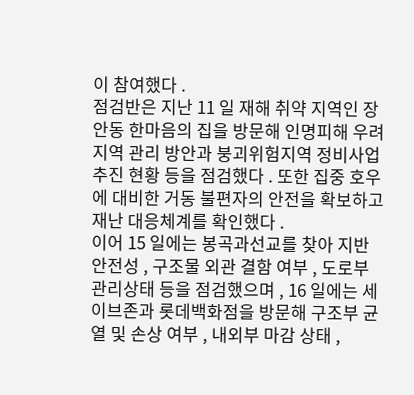이 참여했다 .
점검반은 지난 11 일 재해 취약 지역인 장안동 한마음의 집을 방문해 인명피해 우려 지역 관리 방안과 붕괴위험지역 정비사업 추진 현황 등을 점검했다 . 또한 집중 호우에 대비한 거동 불편자의 안전을 확보하고 재난 대응체계를 확인했다 .
이어 15 일에는 봉곡과선교를 찾아 지반 안전성 , 구조물 외관 결함 여부 , 도로부 관리상태 등을 점검했으며 , 16 일에는 세이브존과 롯데백화점을 방문해 구조부 균 열 및 손상 여부 , 내외부 마감 상태 ,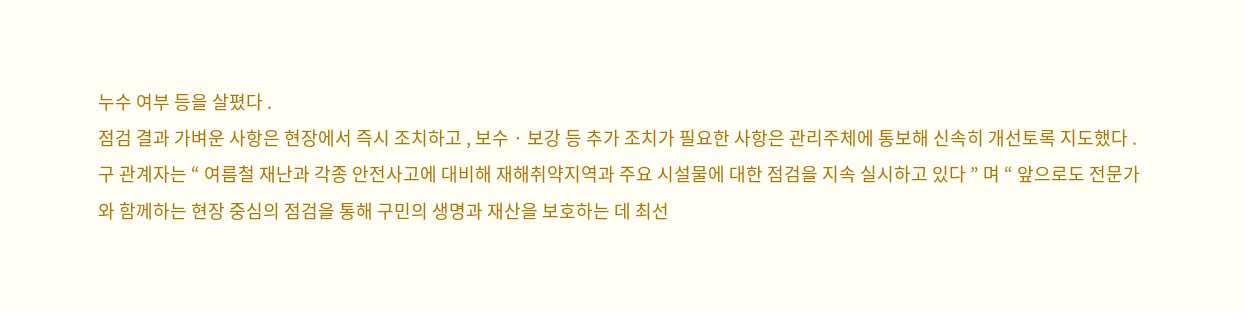누수 여부 등을 살폈다 .
점검 결과 가벼운 사항은 현장에서 즉시 조치하고 , 보수 · 보강 등 추가 조치가 필요한 사항은 관리주체에 통보해 신속히 개선토록 지도했다 .
구 관계자는 “ 여름철 재난과 각종 안전사고에 대비해 재해취약지역과 주요 시설물에 대한 점검을 지속 실시하고 있다 ” 며 “ 앞으로도 전문가와 함께하는 현장 중심의 점검을 통해 구민의 생명과 재산을 보호하는 데 최선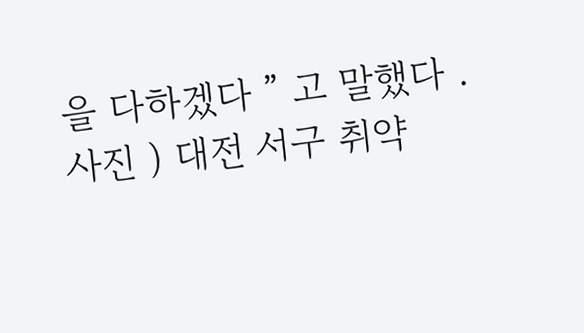을 다하겠다 ” 고 말했다 .
사진 ) 대전 서구 취약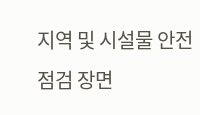지역 및 시설물 안전 점검 장면